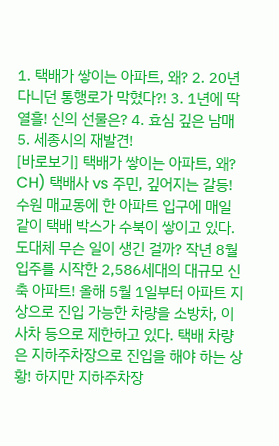1. 택배가 쌓이는 아파트, 왜? 2. 20년 다니던 통행로가 막혔다?! 3. 1년에 딱 열흘! 신의 선물은? 4. 효심 깊은 남매 5. 세종시의 재발견!
[바로보기] 택배가 쌓이는 아파트, 왜? CH) 택배사 vs 주민, 깊어지는 갈등!
수원 매교동에 한 아파트 입구에 매일 같이 택배 박스가 수북이 쌓이고 있다. 도대체 무슨 일이 생긴 걸까? 작년 8월 입주를 시작한 2,586세대의 대규모 신축 아파트! 올해 5월 1일부터 아파트 지상으로 진입 가능한 차량을 소방차, 이사차 등으로 제한하고 있다. 택배 차량은 지하주차장으로 진입을 해야 하는 상황! 하지만 지하주차장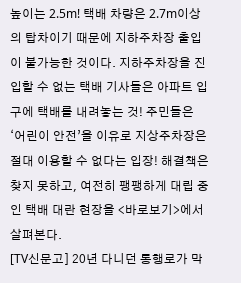높이는 2.5m! 택배 차량은 2.7m이상의 탑차이기 때문에 지하주차장 출입이 불가능한 것이다. 지하주차장을 진입할 수 없는 택배 기사들은 아파트 입구에 택배를 내려놓는 것! 주민들은 ‘어린이 안전’을 이유로 지상주차장은 절대 이용할 수 없다는 입장! 해결책은 찾지 못하고, 여전히 팽팽하게 대립 중인 택배 대란 현장을 <바로보기>에서 살펴본다.
[TV신문고] 20년 다니던 통행로가 막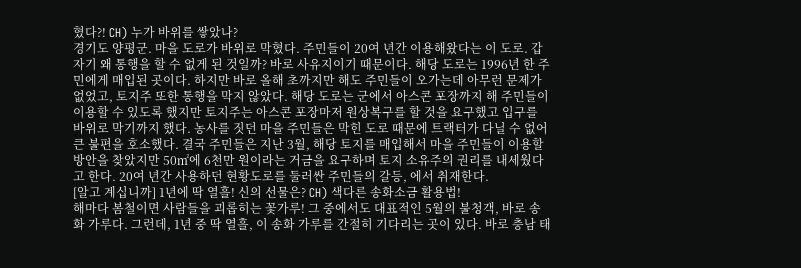혔다?! CH) 누가 바위를 쌓았나?
경기도 양평군. 마을 도로가 바위로 막혔다. 주민들이 20여 년간 이용해왔다는 이 도로. 갑자기 왜 통행을 할 수 없게 된 것일까? 바로 사유지이기 때문이다. 해당 도로는 1996년 한 주민에게 매입된 곳이다. 하지만 바로 올해 초까지만 해도 주민들이 오가는데 아무런 문제가 없었고, 토지주 또한 통행을 막지 않았다. 해당 도로는 군에서 아스콘 포장까지 해 주민들이 이용할 수 있도록 했지만 토지주는 아스콘 포장마저 원상복구를 할 것을 요구했고 입구를 바위로 막기까지 했다. 농사를 짓던 마을 주민들은 막힌 도로 때문에 트랙터가 다닐 수 없어 큰 불편을 호소했다. 결국 주민들은 지난 3월, 해당 토지를 매입해서 마을 주민들이 이용할 방안을 찾았지만 50㎡에 6천만 원이라는 거금을 요구하며 토지 소유주의 권리를 내세웠다고 한다. 20여 년간 사용하던 현황도로를 둘러싼 주민들의 갈등, 에서 취재한다.
[알고 계십니까] 1년에 딱 열흘! 신의 선물은? CH) 색다른 송화소금 활용법!
해마다 봄철이면 사람들을 괴롭히는 꽃가루! 그 중에서도 대표적인 5월의 불청객, 바로 송화 가루다. 그런데, 1년 중 딱 열흘, 이 송화 가루를 간절히 기다리는 곳이 있다. 바로 충남 태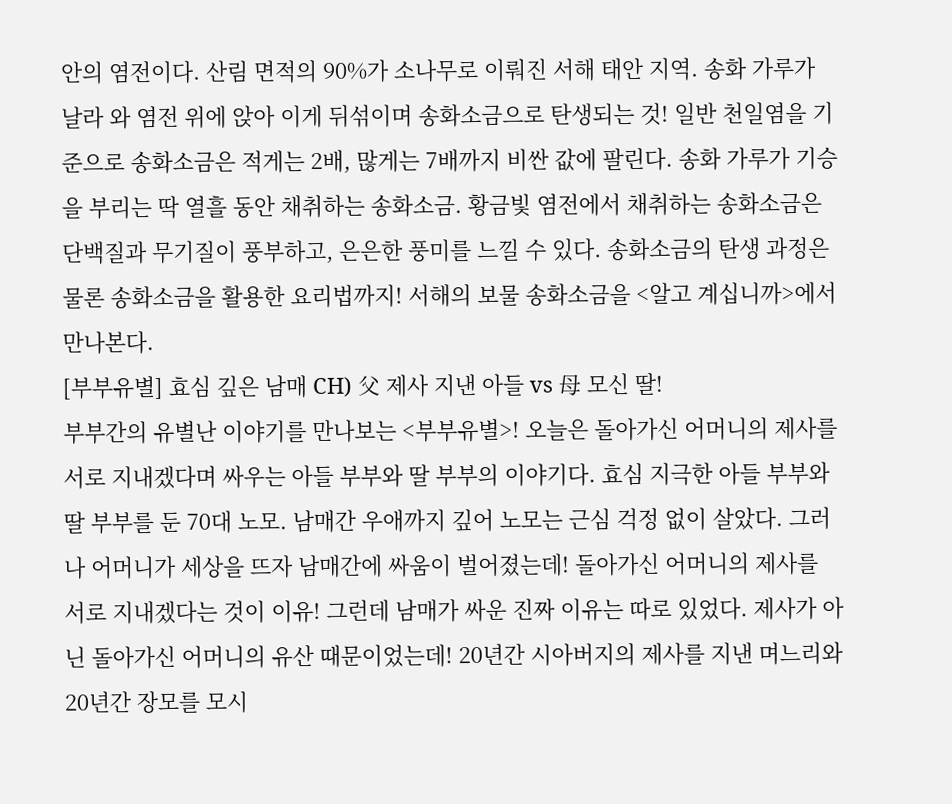안의 염전이다. 산림 면적의 90%가 소나무로 이뤄진 서해 태안 지역. 송화 가루가 날라 와 염전 위에 앉아 이게 뒤섞이며 송화소금으로 탄생되는 것! 일반 천일염을 기준으로 송화소금은 적게는 2배, 많게는 7배까지 비싼 값에 팔린다. 송화 가루가 기승을 부리는 딱 열흘 동안 채취하는 송화소금. 황금빛 염전에서 채취하는 송화소금은 단백질과 무기질이 풍부하고, 은은한 풍미를 느낄 수 있다. 송화소금의 탄생 과정은 물론 송화소금을 활용한 요리법까지! 서해의 보물 송화소금을 <알고 계십니까>에서 만나본다.
[부부유별] 효심 깊은 남매 CH) 父 제사 지낸 아들 vs 母 모신 딸!
부부간의 유별난 이야기를 만나보는 <부부유별>! 오늘은 돌아가신 어머니의 제사를 서로 지내겠다며 싸우는 아들 부부와 딸 부부의 이야기다. 효심 지극한 아들 부부와 딸 부부를 둔 70대 노모. 남매간 우애까지 깊어 노모는 근심 걱정 없이 살았다. 그러나 어머니가 세상을 뜨자 남매간에 싸움이 벌어졌는데! 돌아가신 어머니의 제사를 서로 지내겠다는 것이 이유! 그런데 남매가 싸운 진짜 이유는 따로 있었다. 제사가 아닌 돌아가신 어머니의 유산 때문이었는데! 20년간 시아버지의 제사를 지낸 며느리와 20년간 장모를 모시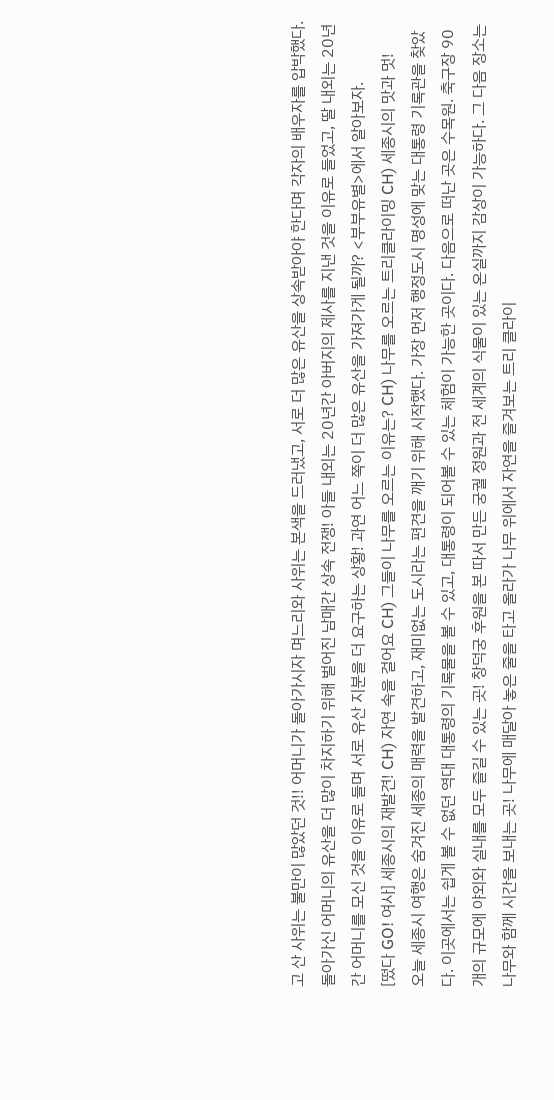고 산 사위는 불만이 많았던 것!! 어머니가 돌아가시자 며느리와 사위는 본색을 드러냈고, 서로 더 많은 유산을 상속받아야 한다며 각자의 배우자를 압박했다. 돌아가신 어머니의 유산을 더 많이 차지하기 위해 벌어진 남매간 상속 전쟁! 아들 내외는 20년간 아버지의 제사를 지낸 것을 이유로 들었고, 딸 내외는 20년간 어머니를 모신 것을 이유로 들며 서로 유산 지분을 더 요구하는 상황! 과연 어느 쪽이 더 많은 유산을 가져가게 될까? <부부유별>에서 알아보자.
[떴다 GO! 여사] 세종시의 재발견! CH) 자연 속을 걸어요 CH) 그들이 나무를 오르는 이유는? CH) 나무를 오르는 트리클라이밍 CH) 세종시의 맛과 멋!
오늘 세종시 여행은 숨겨진 세종의 매력을 발견하고, 재미없는 도시라는 편견을 깨기 위해 시작했다. 가장 먼저 행정도시 명성에 맞는 대통령 기록관을 찾았다. 이곳에서는 쉽게 볼 수 없던 역대 대통령의 기록물을 볼 수 있고, 대통령이 되어볼 수 있는 체험이 가능한 곳이다. 다음으로 떠난 곳은 수목원. 축구장 90개의 규모에 야외와 실내를 모두 즐길 수 있는 곳! 창덕궁 후원을 본 따서 만든 궁궐 정원과 전 세계의 식물이 있는 온실까지 감상이 가능하다. 그 다음 장소는 나무와 함께 시간을 보내는 곳! 나무에 매달아 놓은 줄을 타고 올라가 나무 위에서 자연을 즐겨보는 트리 클라이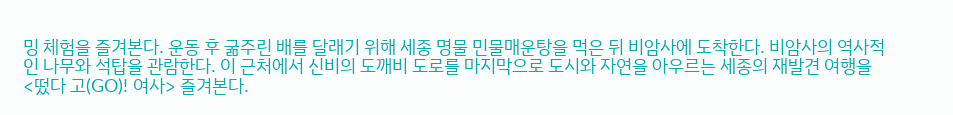밍 체험을 즐겨본다. 운동 후 굶주린 배를 달래기 위해 세종 명물 민물매운탕을 먹은 뒤 비암사에 도착한다. 비암사의 역사적인 나무와 석탑을 관람한다. 이 근처에서 신비의 도깨비 도로를 마지막으로 도시와 자연을 아우르는 세종의 재발견 여행을 <떴다 고(GO)! 여사> 즐겨본다.